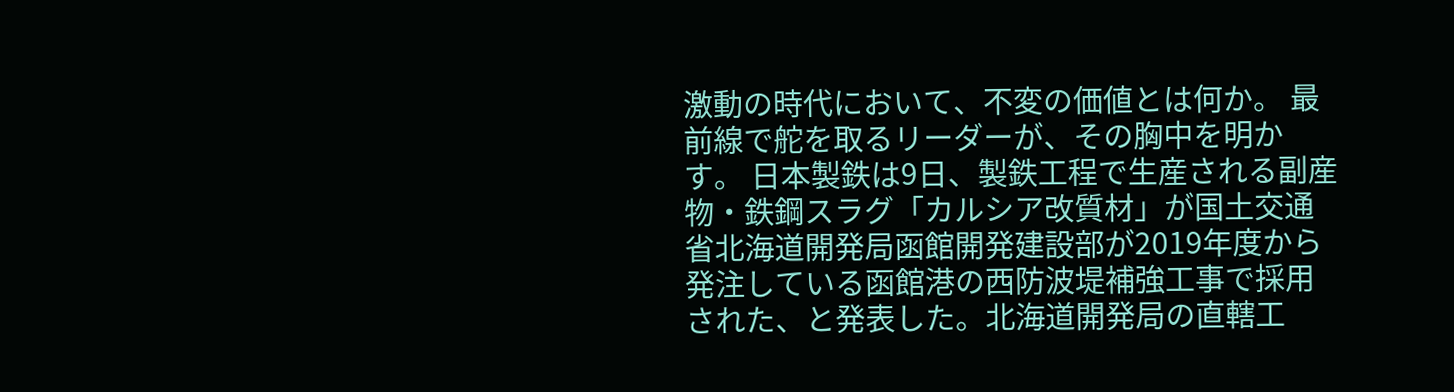激動の時代において、不変の価値とは何か。 最前線で舵を取るリーダーが、その胸中を明かす。 日本製鉄は9日、製鉄工程で生産される副産物・鉄鋼スラグ「カルシア改質材」が国土交通省北海道開発局函館開発建設部が2019年度から発注している函館港の西防波堤補強工事で採用された、と発表した。北海道開発局の直轄工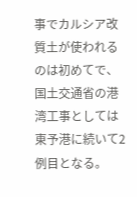事でカルシア改質土が使われるのは初めてで、国土交通省の港湾工事としては東予港に続いて2例目となる。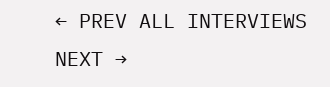← PREV ALL INTERVIEWS NEXT →